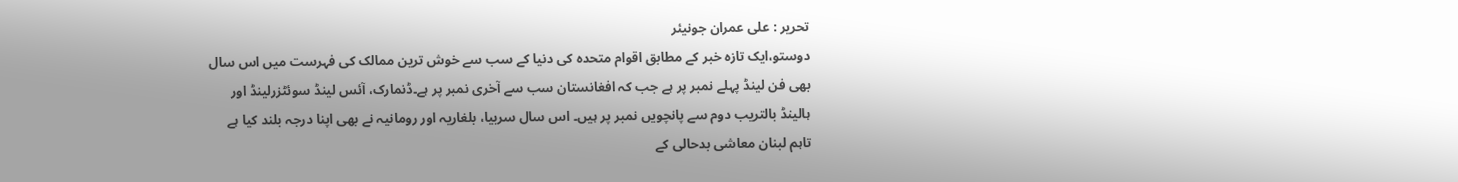تحریر : علی عمران جونیئر
دوستو،ایک تازہ خبر کے مطابق اقوام متحدہ کی دنیا کے سب سے خوش ترین ممالک کی فہرست میں اس سال بھی فن لینڈ پہلے نمبر پر ہے جب کہ افغانستان سب سے آخری نمبر پر ہے۔ڈنمارک، آئس لینڈ سوئٹزرلینڈ اور ہالینڈ بالتریب دوم سے پانچویں نمبر پر ہیں۔ اس سال سربیا، بلغاریہ اور رومانیہ نے بھی اپنا درجہ بلند کیا ہے تاہم لبنان معاشی بدحالی کے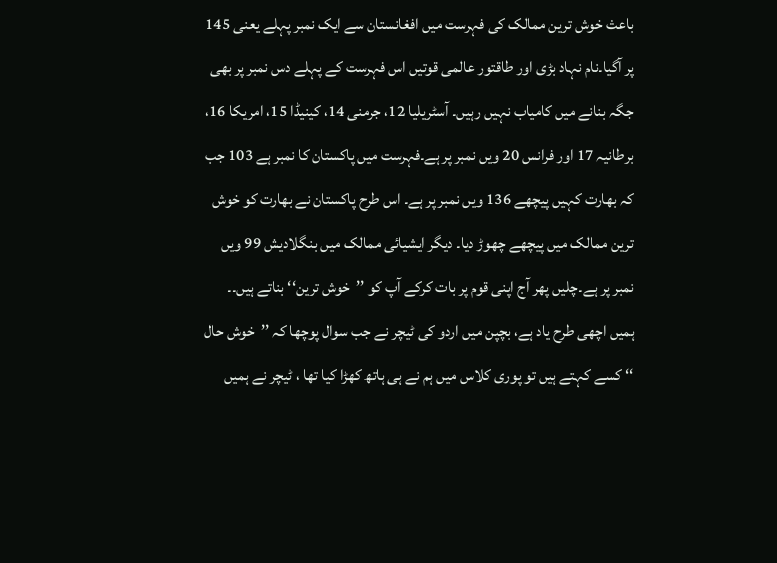باعث خوش ترین ممالک کی فہرست میں افغانستان سے ایک نمبر پہلے یعنی 145 پر آگیا۔نام نہاد بڑی اور طاقتور عالمی قوتیں اس فہرست کے پہلے دس نمبر پر بھی جگہ بنانے میں کامیاب نہیں رہیں۔ آسٹریلیا 12، جرمنی 14، کینیڈا 15، امریکا 16، برطانیہ 17 اور فرانس 20 ویں نمبر پر ہے۔فہرست میں پاکستان کا نمبر ہے 103 جب کہ بھارت کہیں پیچھے 136 ویں نمبر پر ہے۔ اس طرح پاکستان نے بھارت کو خوش ترین ممالک میں پیچھے چھوڑ دیا۔ دیگر ایشیائی ممالک میں بنگلادیش 99 ویں نمبر پر ہے۔چلیں پھر آج اپنی قوم پر بات کرکے آپ کو ’’خوش ترین‘‘ بناتے ہیں۔۔
ہمیں اچھی طرح یاد ہے، بچپن میں اردو کی ٹیچر نے جب سوال پوچھا کہ ’’خوش حال ‘‘ کسے کہتے ہیں تو پوری کلاس میں ہم نے ہی ہاتھ کھڑا کیا تھا ، ٹیچر نے ہمیں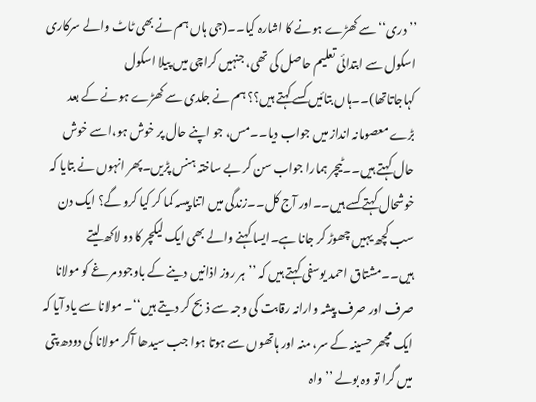’’دری‘‘ سے کھڑے ہونے کا اشارہ کیا۔۔(جی ہاں ہم نے بھی ٹاٹ والے سرکاری اسکول سے ابتدائی تعلیم حاصل کی تھی، جنہیں کراچی میں پیلا اسکول کہاجاتاتھا)۔۔ہاں بتائیں کسے کہتے ہیں؟؟ ہم نے جلدی سے کھڑے ہونے کے بعد بڑے معصومانہ انداز میں جواب دیا۔۔مس، جو اپنے حال پر خوش ہو،اسے خوش حال کہتے ہیں۔۔ٹیچر ہمارا جواب سن کر بے ساختہ ہنس پڑیں۔پھر انہوں نے بتایا کہ خوشحال کہتے کسے ہیں۔۔اور آج کل۔۔زندگی میں اتنا پیسہ کما کر کیا کرو گے؟ ایک دن سب کچھ یہیں چھوڑ کر جانا ہے۔ایسا کہنے والے بھی ایک لیکچر کا دو لاکھ لیتے ہیں۔۔مشتاق احمد یوسفی کہتے ہیں کہ ’’ہر روز اذانیں دینے کے باوجود مرغے کو مولانا صرف اور صرف پیشہ وارانہ رقابت کی وجہ سے ذبح کر دیتے ہیں‘‘۔ مولانا سے یاد آیا کہ ایک مچھر حسینہ کے سر، منہ اور ہاتھوں سے ہوتا ہوا جب سیدھا آکر مولانا کی دودھ پتی میں گرا تو وہ بولے ’’واہ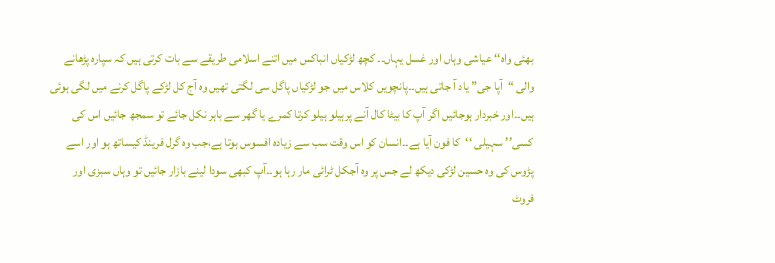بھئی واہ‘‘ عیاشی وہاں اور غسل یہاں۔۔ کچھ لڑکیاں انباکس میں اتنے اسلامی طریقے سے بات کرتی ہیں کہ سپارہ پڑھانے والی “آپا جی” یاد آ جاتی ہیں۔۔پانچویں کلاس میں جو لڑکیاں پاگل سی لگتی تھیں وہ آج کل لڑکے پاگل کرنے میں لگی ہوئی ہیں۔۔اور خبردار ہوجائیں اگر آپ کا بیٹا کال آنے پرہیلو ہیلو کرتا کمرے یا گھر سے باہر نکل جائے تو سمجھ جائیں اس کی کسی’’ سہیلی ‘‘کا فون آیا ہے۔۔انسان کو اس وقت سب سے زیادہ افسوس ہوتا ہے،جب وہ گرل فرینڈ کیساتھ ہو اور اسے پڑوس کی وہ حسین لڑکی دیکھ لے جس پر وہ آجکل ٹرائی مار رہا ہو۔۔آپ کبھی سودا لینے بازار جائیں تو وہاں سبزی اور فروٹ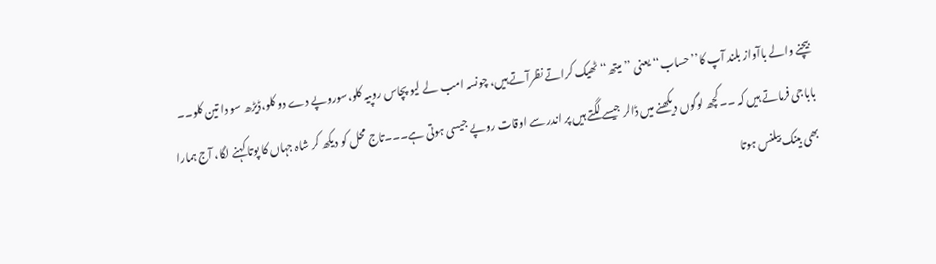بیچنے والے باآواز بلند آپ کا’’حساب‘‘ یعنی ’’ میتھ‘‘ ٹھیک کراتے نظرآتے ہیں، چونسہ امب لے لیو پچاس روپیہ کلو،سوروپے دے دو کلو،ڈیڑھ سو دا تین کلو۔۔
باباجی فرماتے ہیں کہ ۔۔کچھ لوگوں دیکھنے میں ڈالر جیسے لگتے ہیں پر اندر سے اوقات روپے جیسی ہوتی ہے۔۔۔تاج محل کو دیکھ کر شاہ جہاں کا پوتا کہنے لگا، آج ہمارا بھی بینک بیلنس ہوتا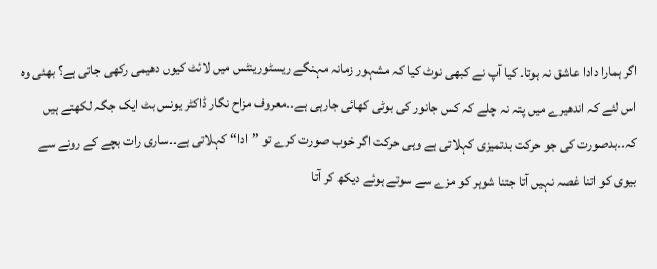اگر ہمارا دادا عاشق نہ ہوتا۔ کیا آپ نے کبھی نوٹ کیا کہ مشہور زمانہ مہنگے ریسٹورینٹس میں لائٹ کیوں دھیمی رکھی جاتی ہے؟ بھئی وہ اس لئے کہ اندھیرے میں پتہ نہ چلے کہ کس جانور کی بوٹی کھائی جارہی ہے۔۔معروف مزاح نگار ڈاکٹر یونس بٹ ایک جگہ لکھتے ہیں کہ۔۔بدصورت کی جو حرکت بدتمیزی کہلاتی ہے وہی حرکت اگر خوب صورت کرے تو ’’ادا‘‘ کہلاتی ہے۔۔ساری رات بچے کے رونے سے بیوی کو اتنا غصہ نہیں آتا جتنا شوہر کو مزے سے سوتے ہوئے دیکھ کر آتا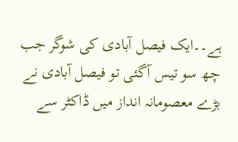ہے۔۔ایک فیصل آبادی کی شوگر جب چھ سو تیس آگئی تو فیصل آبادی نے بڑے معصومانہ انداز میں ڈاکٹر سے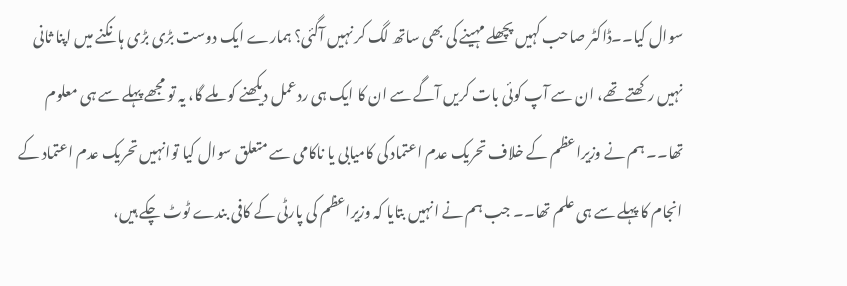سوال کیا۔۔ڈاکٹر صاحب کہیں پچھلے مہینے کی بھی ساتھ لگ کر نہیں آگئی؟ ہمارے ایک دوست بڑی بڑی ہانکنے میں اپنا ثانی نہیں رکھتے تھے، ان سے آپ کوئی بات کریں آگے سے ان کا ایک ہی ردعمل دیکھنے کو ملے گا، یہ تو مجھے پہلے سے ہی معلوم تھا۔۔ ہم نے وزیراعظم کے خلاف تحریک عدم اعتماد کی کامیابی یا ناکامی سے متعلق سوال کیا توانہیں تحریک عدم اعتماد کے انجام کا پہلے سے ہی علم تھا۔۔ جب ہم نے انہیں بتایا کہ وزیراعظم کی پارٹی کے کافی بندے ٹوٹ چکے ہیں،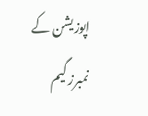اپوزیشن کے نمبرز گیم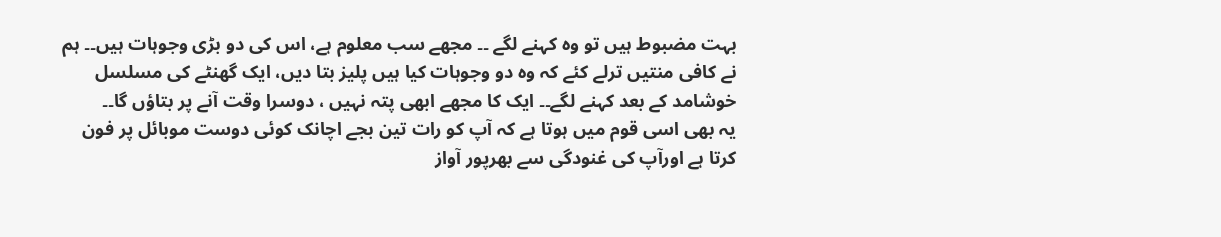بہت مضبوط ہیں تو وہ کہنے لگے ۔۔ مجھے سب معلوم ہے، اس کی دو بڑی وجوہات ہیں۔۔ ہم نے کافی منتیں ترلے کئے کہ وہ دو وجوہات کیا ہیں پلیز بتا دیں، ایک گھنٹے کی مسلسل خوشامد کے بعد کہنے لگے۔۔ ایک کا مجھے ابھی پتہ نہیں ، دوسرا وقت آنے پر بتاؤں گا۔۔
یہ بھی اسی قوم میں ہوتا ہے کہ آپ کو رات تین بجے اچانک کوئی دوست موبائل پر فون کرتا ہے اورآپ کی غنودگی سے بھرپور آواز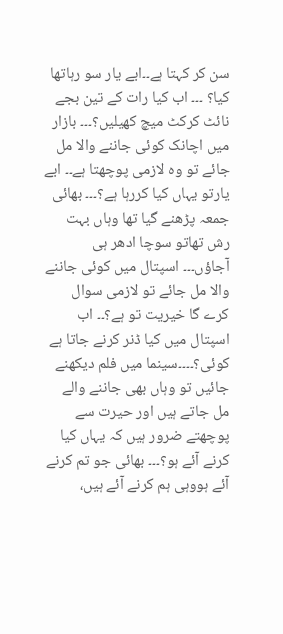سن کر کہتا ہے۔۔ابے یار سو رہاتھا کیا؟ ۔۔۔ اب کیا رات کے تین بجے نائٹ کرکٹ میچ کھیلیں؟۔۔۔ بازار میں اچانک کوئی جاننے والا مل جائے تو وہ لازمی پوچھتا ہے۔۔ ابے یارتو یہاں کیا کررہا ہے؟۔۔۔ بھائی جمعہ پڑھنے گیا تھا وہاں بہت رش تھاتو سوچا ادھر ہی آجاؤں۔۔۔ اسپتال میں کوئی جاننے والا مل جائے تو لازمی سوال کرے گا خیریت تو ہے؟۔۔ اب اسپتال میں کیا ڈنر کرنے جاتا ہے کوئی؟۔۔۔۔سینما میں فلم دیکھنے جائیں تو وہاں بھی جاننے والے مل جاتے ہیں اور حیرت سے پوچھتے ضرور ہیں کہ یہاں کیا کرنے آئے ہو؟۔۔۔ بھائی جو تم کرنے آئے ہووہی ہم کرنے آئے ہیں،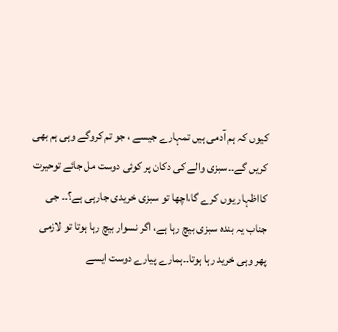کیوں کہ ہم آدمی ہیں تمہارے جیسے ، جو تم کروگے وہی ہم بھی کریں گے۔۔سبزی والے کی دکان پر کوئی دوست مل جائے توحیرت کااظہار یوں کرے گا،اچھا تو سبزی خریدی جارہی ہے؟۔۔ جی جناب یہ بندہ سبزی بیچ رہا ہے، اگر نسوار بیچ رہا ہوتا تو لازمی پھر وہی خرید رہا ہوتا۔۔ہمارے پیارے دوست ایسے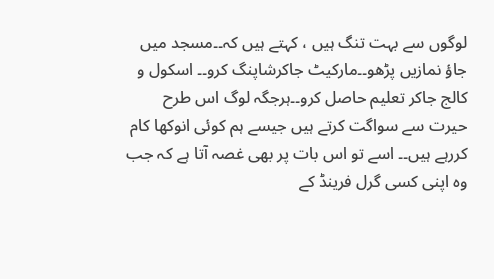لوگوں سے بہت تنگ ہیں ، کہتے ہیں کہ۔۔مسجد میں جاؤ نمازیں پڑھو۔۔مارکیٹ جاکرشاپنگ کرو۔۔ اسکول و کالج جاکر تعلیم حاصل کرو۔۔ہرجگہ لوگ اس طرح حیرت سے سواگت کرتے ہیں جیسے ہم کوئی انوکھا کام کررہے ہیں۔۔ اسے تو اس بات پر بھی غصہ آتا ہے کہ جب وہ اپنی کسی گرل فرینڈ کے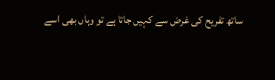ساتھ تفریح کی غرض سے کہیں جاتا ہے تو وہاں بھی اسے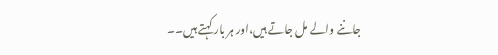جاننے والے مل جاتے ہیں،اور ہر بار کہتے ہیں۔۔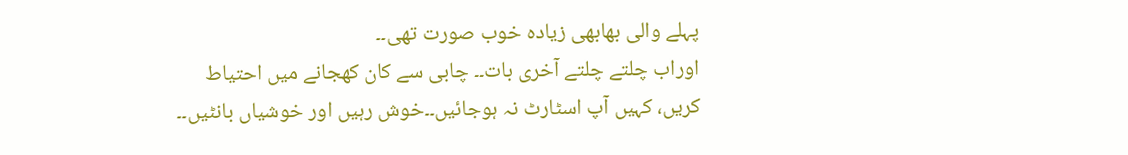پہلے والی بھابھی زیادہ خوب صورت تھی۔۔
اوراب چلتے چلتے آخری بات۔۔ چابی سے کان کھجانے میں احتیاط کریں، کہیں آپ اسٹارٹ نہ ہوجائیں۔۔خوش رہیں اور خوشیاں بانٹیں۔۔